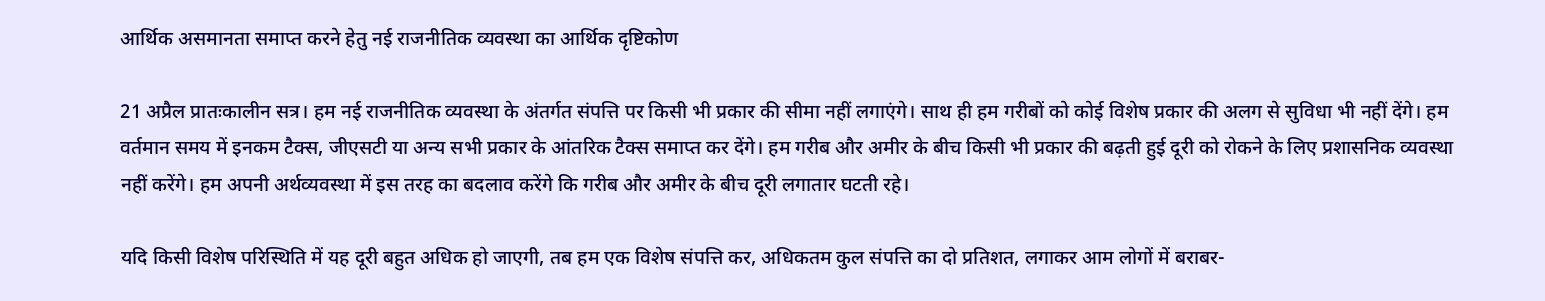आर्थिक असमानता समाप्त करने हेतु नई राजनीतिक व्यवस्था का आर्थिक दृष्टिकोण

21 अप्रैल प्रातःकालीन सत्र। हम नई राजनीतिक व्यवस्था के अंतर्गत संपत्ति पर किसी भी प्रकार की सीमा नहीं लगाएंगे। साथ ही हम गरीबों को कोई विशेष प्रकार की अलग से सुविधा भी नहीं देंगे। हम वर्तमान समय में इनकम टैक्स, जीएसटी या अन्य सभी प्रकार के आंतरिक टैक्स समाप्त कर देंगे। हम गरीब और अमीर के बीच किसी भी प्रकार की बढ़ती हुई दूरी को रोकने के लिए प्रशासनिक व्यवस्था नहीं करेंगे। हम अपनी अर्थव्यवस्था में इस तरह का बदलाव करेंगे कि गरीब और अमीर के बीच दूरी लगातार घटती रहे।

यदि किसी विशेष परिस्थिति में यह दूरी बहुत अधिक हो जाएगी, तब हम एक विशेष संपत्ति कर, अधिकतम कुल संपत्ति का दो प्रतिशत, लगाकर आम लोगों में बराबर-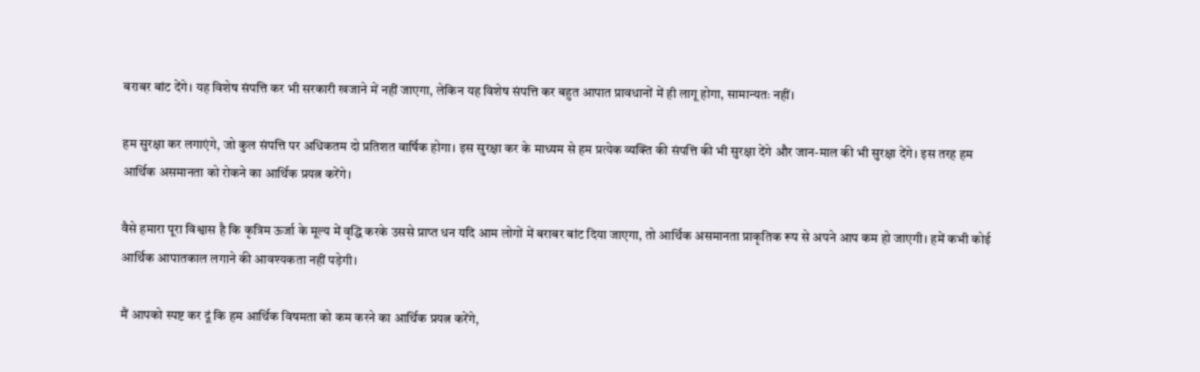बराबर बांट देंगे। यह विशेष संपत्ति कर भी सरकारी खजाने में नहीं जाएगा, लेकिन यह विशेष संपत्ति कर बहुत आपात प्रावधानों में ही लागू होगा, सामान्यतः नहीं।

हम सुरक्षा कर लगाएंगे, जो कुल संपत्ति पर अधिकतम दो प्रतिशत वार्षिक होगा। इस सुरक्षा कर के माध्यम से हम प्रत्येक व्यक्ति की संपत्ति की भी सुरक्षा देंगे और जान-माल की भी सुरक्षा देंगे। इस तरह हम आर्थिक असमानता को रोकने का आर्थिक प्रयत्न करेंगे।

वैसे हमारा पूरा विश्वास है कि कृत्रिम ऊर्जा के मूल्य में वृद्धि करके उससे प्राप्त धन यदि आम लोगों में बराबर बांट दिया जाएगा, तो आर्थिक असमानता प्राकृतिक रूप से अपने आप कम हो जाएगी। हमें कभी कोई आर्थिक आपातकाल लगाने की आवश्यकता नहीं पड़ेगी।

मैं आपको स्पष्ट कर दूं कि हम आर्थिक विषमता को कम करने का आर्थिक प्रयत्न करेंगे,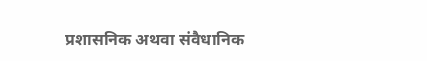प्रशासनिक अथवा संवैधानिक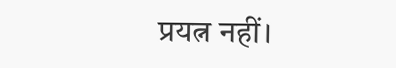प्रयत्न नहीं।